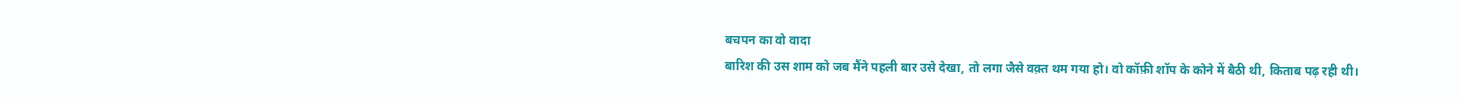बचपन का वो वादा
बारिश की उस शाम को जब मैंने पहली बार उसे देखा, तो लगा जैसे वक़्त थम गया हो। वो कॉफ़ी शॉप के कोने में बैठी थी, किताब पढ़ रही थी।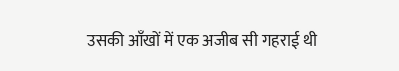उसकी आँखों में एक अजीब सी गहराई थी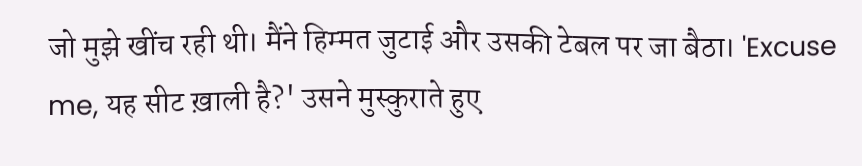जो मुझे खींच रही थी। मैंने हिम्मत जुटाई और उसकी टेबल पर जा बैठा। 'Excuse me, यह सीट ख़ाली है?' उसने मुस्कुराते हुए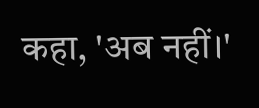कहा, 'अब नहीं।'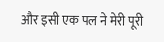और इसी एक पल ने मेरी पूरी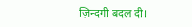ज़िन्दगी बदल दी।